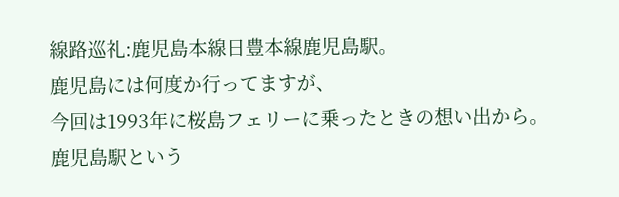線路巡礼:鹿児島本線日豊本線鹿児島駅。
鹿児島には何度か行ってますが、
今回は1993年に桜島フェリーに乗ったときの想い出から。
鹿児島駅という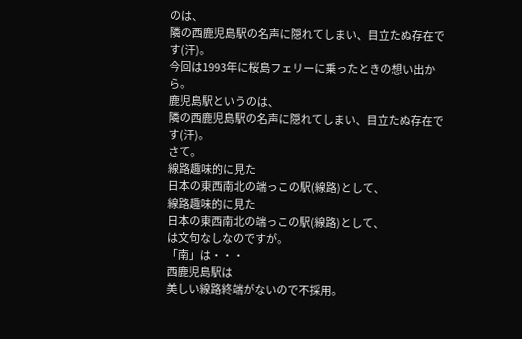のは、
隣の西鹿児島駅の名声に隠れてしまい、目立たぬ存在です(汗)。
今回は1993年に桜島フェリーに乗ったときの想い出から。
鹿児島駅というのは、
隣の西鹿児島駅の名声に隠れてしまい、目立たぬ存在です(汗)。
さて。
線路趣味的に見た
日本の東西南北の端っこの駅(線路)として、
線路趣味的に見た
日本の東西南北の端っこの駅(線路)として、
は文句なしなのですが。
「南」は・・・
西鹿児島駅は
美しい線路終端がないので不採用。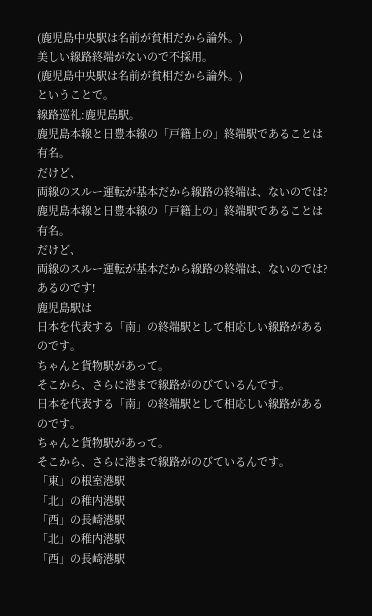(鹿児島中央駅は名前が貧相だから論外。)
美しい線路終端がないので不採用。
(鹿児島中央駅は名前が貧相だから論外。)
ということで。
線路巡礼:鹿児島駅。
鹿児島本線と日豊本線の「戸籍上の」終端駅であることは有名。
だけど、
両線のスルー運転が基本だから線路の終端は、ないのでは?
鹿児島本線と日豊本線の「戸籍上の」終端駅であることは有名。
だけど、
両線のスルー運転が基本だから線路の終端は、ないのでは?
あるのです!
鹿児島駅は
日本を代表する「南」の終端駅として相応しい線路があるのです。
ちゃんと貨物駅があって。
そこから、さらに港まで線路がのびているんです。
日本を代表する「南」の終端駅として相応しい線路があるのです。
ちゃんと貨物駅があって。
そこから、さらに港まで線路がのびているんです。
「東」の根室港駅
「北」の稚内港駅
「西」の長崎港駅
「北」の稚内港駅
「西」の長崎港駅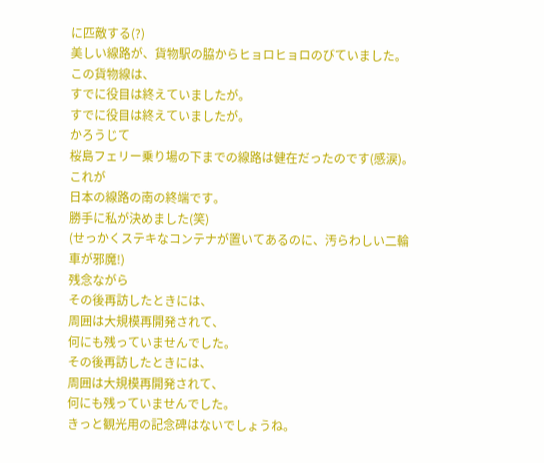に匹敵する(?)
美しい線路が、貨物駅の脇からヒョロヒョロのびていました。
この貨物線は、
すでに役目は終えていましたが。
すでに役目は終えていましたが。
かろうじて
桜島フェリー乗り場の下までの線路は健在だったのです(感涙)。
これが
日本の線路の南の終端です。
勝手に私が決めました(笑)
(せっかくステキなコンテナが置いてあるのに、汚らわしい二輪車が邪魔!)
残念ながら
その後再訪したときには、
周囲は大規模再開発されて、
何にも残っていませんでした。
その後再訪したときには、
周囲は大規模再開発されて、
何にも残っていませんでした。
きっと観光用の記念碑はないでしょうね。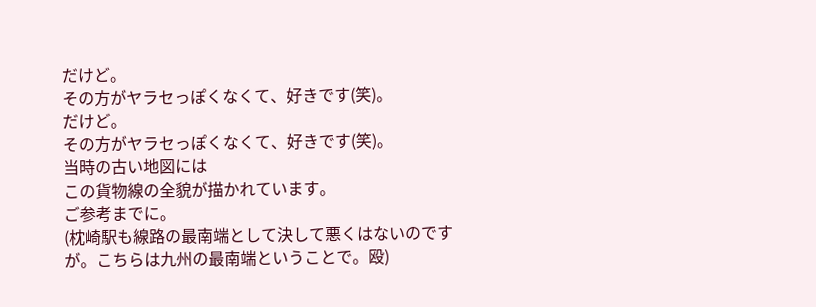だけど。
その方がヤラセっぽくなくて、好きです(笑)。
だけど。
その方がヤラセっぽくなくて、好きです(笑)。
当時の古い地図には
この貨物線の全貌が描かれています。
ご参考までに。
(枕崎駅も線路の最南端として決して悪くはないのですが。こちらは九州の最南端ということで。殴)